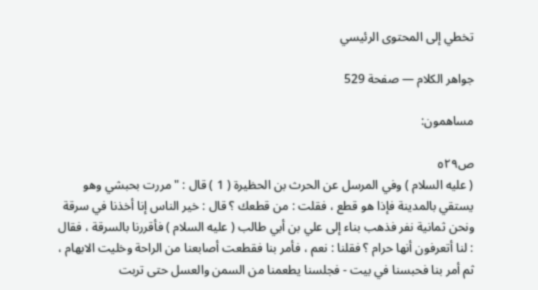تخطي إلى المحتوى الرئيسي

جواهر الكلام — صفحة 529

مساهمون:

ص٥٢٩
( عليه السلام ) وفي المرسل عن الحرث بن الحظيرة ( 1 ) قال : " مررت بحبشي وهو يستقي بالمدينة فإذا هو قطع ، فقلت : من قطعك ؟ قال : خير الناس إنا أخذنا في سرقة ونحن ثمانية نفر فذهب بناء إلى علي بن أبي طالب ( عليه السلام ) فأقررنا بالسرقة ، فقال : لنا أتعرفون أنها حرام ؟ فقلنا : نعم ، فأمر بنا فقطعت أصابعنا من الراحة وخليت الابهام ، ثم أمر بنا فحبسنا في بيت - فجلسنا يطعمنا من السمن والعسل حتى تربت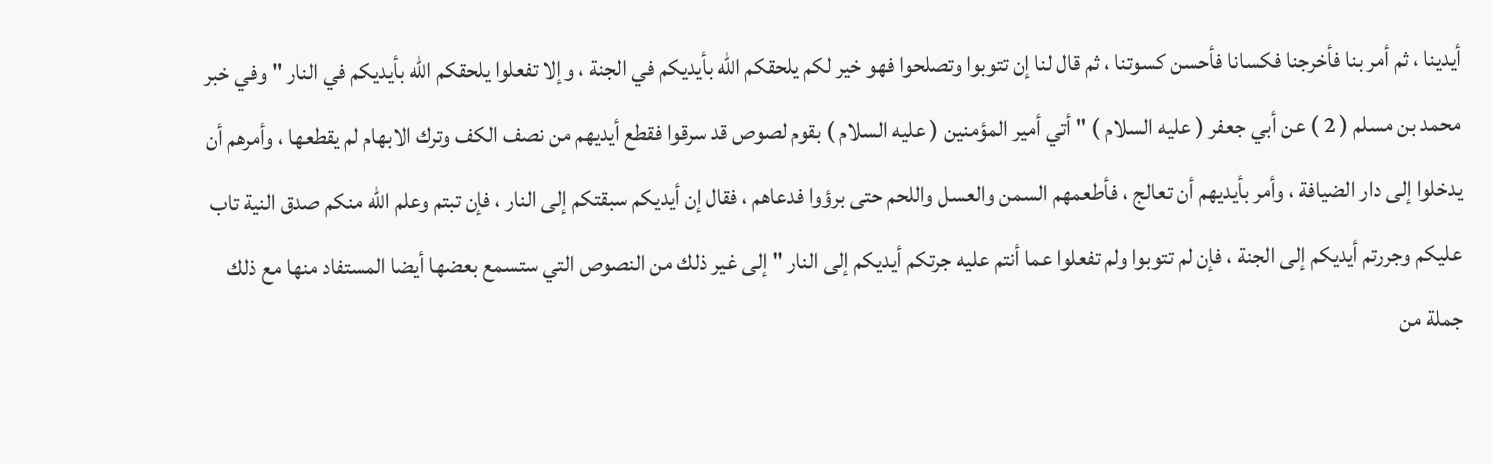أيدينا ، ثم أمر بنا فأخرجنا فكسانا فأحسن كسوتنا ، ثم قال لنا إن تتوبوا وتصلحوا فهو خير لكم يلحقكم الله بأيديكم في الجنة ، وإلا تفعلوا يلحقكم الله بأيديكم في النار " وفي خبر محمد بن مسلم ( 2 ) عن أبي جعفر ( عليه السلام ) " أتي أمير المؤمنين ( عليه السلام ) بقوم لصوص قد سرقوا فقطع أيديهم من نصف الكف وترك الابهام لم يقطعها ، وأمرهم أن يدخلوا إلى دار الضيافة ، وأمر بأيديهم أن تعالج ، فأطعمهم السمن والعسل واللحم حتى برؤوا فدعاهم ، فقال إن أيديكم سبقتكم إلى النار ، فإن تبتم وعلم الله منكم صدق النية تاب عليكم وجررتم أيديكم إلى الجنة ، فإن لم تتوبوا ولم تفعلوا عما أنتم عليه جرتكم أيديكم إلى النار " إلى غير ذلك من النصوص التي ستسمع بعضها أيضا المستفاد منها مع ذلك جملة من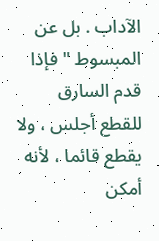الآداب . بل عن المبسوط " فإذا قدم السارق للقطع أجلس ، ولا يقطع قائما ، لأنه أمكن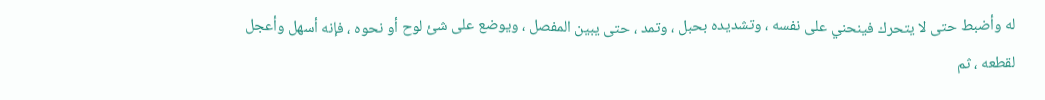له وأضبط حتى لا يتحرك فينحني على نفسه ، وتشديده بحبل ، وتمد ، حتى يبين المفصل ، ويوضع على شئ لوح أو نحوه ، فإنه أسهل وأعجل لقطعه ، ثم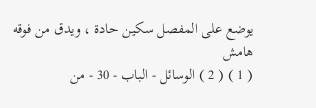يوضع على المفصل سكين حادة ، ويدق من فوقه
هامش
( 1 ) ( 2 ) الوسائل - الباب - 30 - من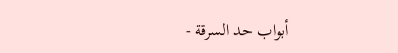أبواب حد السرقة -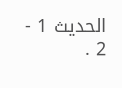الحديث 1 - 2 .